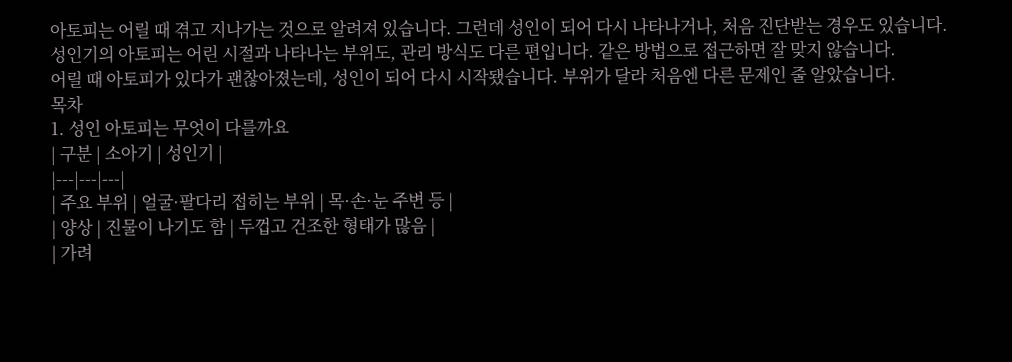아토피는 어릴 때 겪고 지나가는 것으로 알려져 있습니다. 그런데 성인이 되어 다시 나타나거나, 처음 진단받는 경우도 있습니다.
성인기의 아토피는 어린 시절과 나타나는 부위도, 관리 방식도 다른 편입니다. 같은 방법으로 접근하면 잘 맞지 않습니다.
어릴 때 아토피가 있다가 괜찮아졌는데, 성인이 되어 다시 시작됐습니다. 부위가 달라 처음엔 다른 문제인 줄 알았습니다.
목차
1. 성인 아토피는 무엇이 다를까요
| 구분 | 소아기 | 성인기 |
|---|---|---|
| 주요 부위 | 얼굴·팔다리 접히는 부위 | 목·손·눈 주변 등 |
| 양상 | 진물이 나기도 함 | 두껍고 건조한 형태가 많음 |
| 가려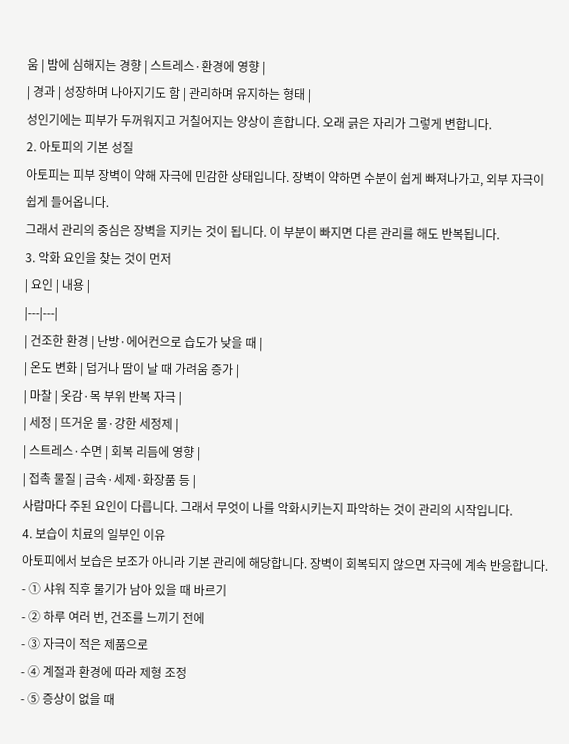움 | 밤에 심해지는 경향 | 스트레스·환경에 영향 |
| 경과 | 성장하며 나아지기도 함 | 관리하며 유지하는 형태 |
성인기에는 피부가 두꺼워지고 거칠어지는 양상이 흔합니다. 오래 긁은 자리가 그렇게 변합니다.
2. 아토피의 기본 성질
아토피는 피부 장벽이 약해 자극에 민감한 상태입니다. 장벽이 약하면 수분이 쉽게 빠져나가고, 외부 자극이 쉽게 들어옵니다.
그래서 관리의 중심은 장벽을 지키는 것이 됩니다. 이 부분이 빠지면 다른 관리를 해도 반복됩니다.
3. 악화 요인을 찾는 것이 먼저
| 요인 | 내용 |
|---|---|
| 건조한 환경 | 난방·에어컨으로 습도가 낮을 때 |
| 온도 변화 | 덥거나 땀이 날 때 가려움 증가 |
| 마찰 | 옷감·목 부위 반복 자극 |
| 세정 | 뜨거운 물·강한 세정제 |
| 스트레스·수면 | 회복 리듬에 영향 |
| 접촉 물질 | 금속·세제·화장품 등 |
사람마다 주된 요인이 다릅니다. 그래서 무엇이 나를 악화시키는지 파악하는 것이 관리의 시작입니다.
4. 보습이 치료의 일부인 이유
아토피에서 보습은 보조가 아니라 기본 관리에 해당합니다. 장벽이 회복되지 않으면 자극에 계속 반응합니다.
- ① 샤워 직후 물기가 남아 있을 때 바르기
- ② 하루 여러 번, 건조를 느끼기 전에
- ③ 자극이 적은 제품으로
- ④ 계절과 환경에 따라 제형 조정
- ⑤ 증상이 없을 때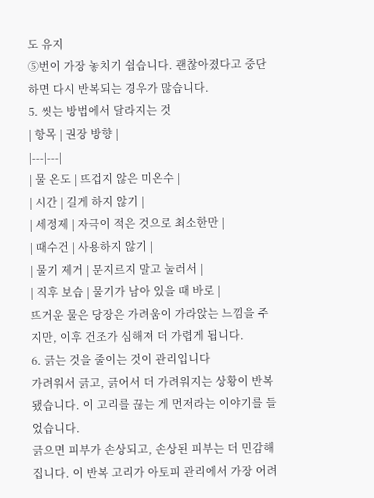도 유지
⑤번이 가장 놓치기 쉽습니다. 괜찮아졌다고 중단하면 다시 반복되는 경우가 많습니다.
5. 씻는 방법에서 달라지는 것
| 항목 | 권장 방향 |
|---|---|
| 물 온도 | 뜨겁지 않은 미온수 |
| 시간 | 길게 하지 않기 |
| 세정제 | 자극이 적은 것으로 최소한만 |
| 때수건 | 사용하지 않기 |
| 물기 제거 | 문지르지 말고 눌러서 |
| 직후 보습 | 물기가 남아 있을 때 바로 |
뜨거운 물은 당장은 가려움이 가라앉는 느낌을 주지만, 이후 건조가 심해져 더 가렵게 됩니다.
6. 긁는 것을 줄이는 것이 관리입니다
가려워서 긁고, 긁어서 더 가려워지는 상황이 반복됐습니다. 이 고리를 끊는 게 먼저라는 이야기를 들었습니다.
긁으면 피부가 손상되고, 손상된 피부는 더 민감해집니다. 이 반복 고리가 아토피 관리에서 가장 어려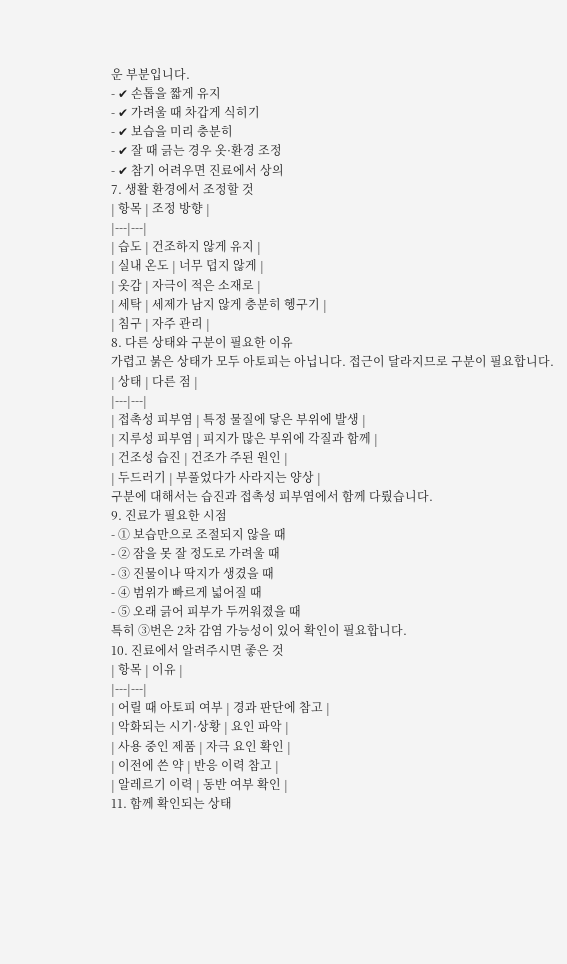운 부분입니다.
- ✔ 손톱을 짧게 유지
- ✔ 가려울 때 차갑게 식히기
- ✔ 보습을 미리 충분히
- ✔ 잘 때 긁는 경우 옷·환경 조정
- ✔ 참기 어려우면 진료에서 상의
7. 생활 환경에서 조정할 것
| 항목 | 조정 방향 |
|---|---|
| 습도 | 건조하지 않게 유지 |
| 실내 온도 | 너무 덥지 않게 |
| 옷감 | 자극이 적은 소재로 |
| 세탁 | 세제가 남지 않게 충분히 헹구기 |
| 침구 | 자주 관리 |
8. 다른 상태와 구분이 필요한 이유
가렵고 붉은 상태가 모두 아토피는 아닙니다. 접근이 달라지므로 구분이 필요합니다.
| 상태 | 다른 점 |
|---|---|
| 접촉성 피부염 | 특정 물질에 닿은 부위에 발생 |
| 지루성 피부염 | 피지가 많은 부위에 각질과 함께 |
| 건조성 습진 | 건조가 주된 원인 |
| 두드러기 | 부풀었다가 사라지는 양상 |
구분에 대해서는 습진과 접촉성 피부염에서 함께 다뤘습니다.
9. 진료가 필요한 시점
- ① 보습만으로 조절되지 않을 때
- ② 잠을 못 잘 정도로 가려울 때
- ③ 진물이나 딱지가 생겼을 때
- ④ 범위가 빠르게 넓어질 때
- ⑤ 오래 긁어 피부가 두꺼워졌을 때
특히 ③번은 2차 감염 가능성이 있어 확인이 필요합니다.
10. 진료에서 알려주시면 좋은 것
| 항목 | 이유 |
|---|---|
| 어릴 때 아토피 여부 | 경과 판단에 참고 |
| 악화되는 시기·상황 | 요인 파악 |
| 사용 중인 제품 | 자극 요인 확인 |
| 이전에 쓴 약 | 반응 이력 참고 |
| 알레르기 이력 | 동반 여부 확인 |
11. 함께 확인되는 상태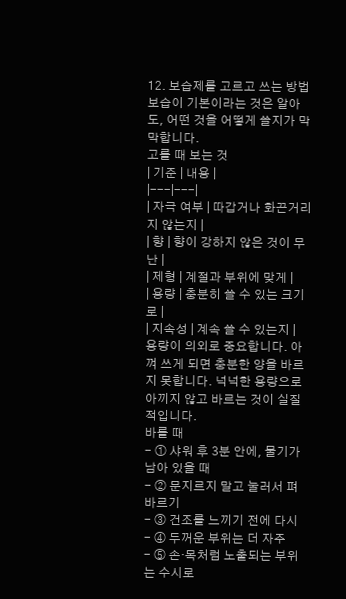12. 보습제를 고르고 쓰는 방법
보습이 기본이라는 것은 알아도, 어떤 것을 어떻게 쓸지가 막막합니다.
고를 때 보는 것
| 기준 | 내용 |
|---|---|
| 자극 여부 | 따갑거나 화끈거리지 않는지 |
| 향 | 향이 강하지 않은 것이 무난 |
| 제형 | 계절과 부위에 맞게 |
| 용량 | 충분히 쓸 수 있는 크기로 |
| 지속성 | 계속 쓸 수 있는지 |
용량이 의외로 중요합니다. 아껴 쓰게 되면 충분한 양을 바르지 못합니다. 넉넉한 용량으로 아끼지 않고 바르는 것이 실질적입니다.
바를 때
- ① 샤워 후 3분 안에, 물기가 남아 있을 때
- ② 문지르지 말고 눌러서 펴 바르기
- ③ 건조를 느끼기 전에 다시
- ④ 두꺼운 부위는 더 자주
- ⑤ 손·목처럼 노출되는 부위는 수시로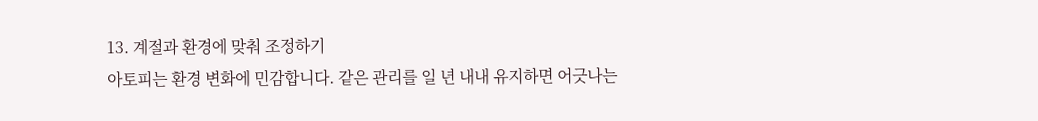13. 계절과 환경에 맞춰 조정하기
아토피는 환경 변화에 민감합니다. 같은 관리를 일 년 내내 유지하면 어긋나는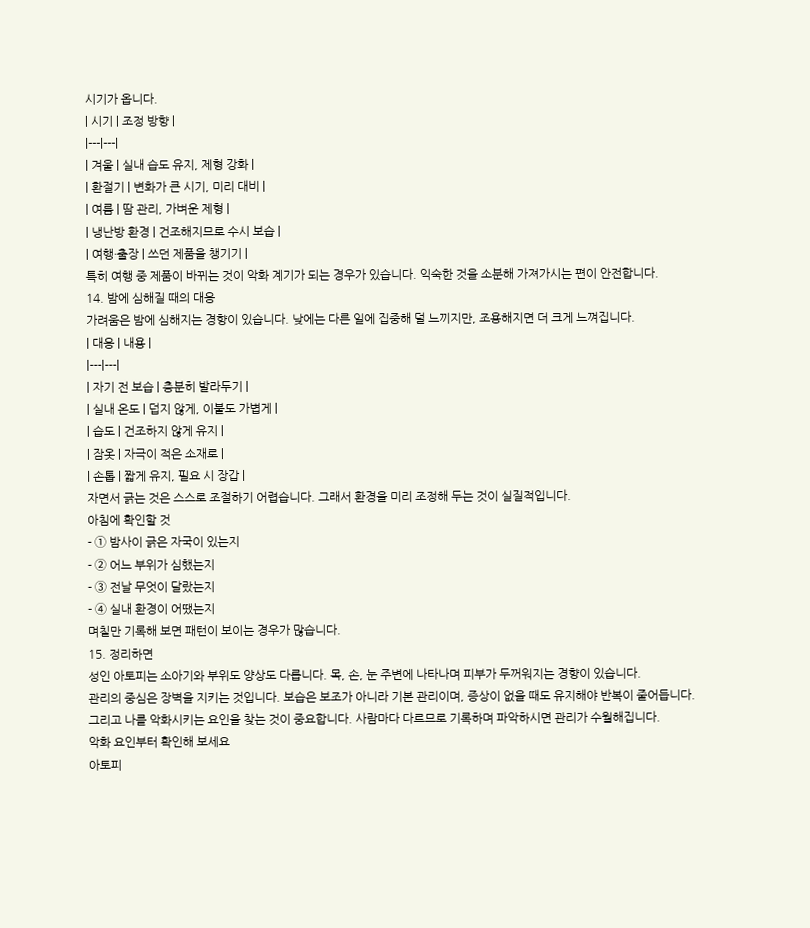시기가 옵니다.
| 시기 | 조정 방향 |
|---|---|
| 겨울 | 실내 습도 유지, 제형 강화 |
| 환절기 | 변화가 큰 시기, 미리 대비 |
| 여름 | 땀 관리, 가벼운 제형 |
| 냉난방 환경 | 건조해지므로 수시 보습 |
| 여행·출장 | 쓰던 제품을 챙기기 |
특히 여행 중 제품이 바뀌는 것이 악화 계기가 되는 경우가 있습니다. 익숙한 것을 소분해 가져가시는 편이 안전합니다.
14. 밤에 심해질 때의 대응
가려움은 밤에 심해지는 경향이 있습니다. 낮에는 다른 일에 집중해 덜 느끼지만, 조용해지면 더 크게 느껴집니다.
| 대응 | 내용 |
|---|---|
| 자기 전 보습 | 충분히 발라두기 |
| 실내 온도 | 덥지 않게, 이불도 가볍게 |
| 습도 | 건조하지 않게 유지 |
| 잠옷 | 자극이 적은 소재로 |
| 손톱 | 짧게 유지, 필요 시 장갑 |
자면서 긁는 것은 스스로 조절하기 어렵습니다. 그래서 환경을 미리 조정해 두는 것이 실질적입니다.
아침에 확인할 것
- ① 밤사이 긁은 자국이 있는지
- ② 어느 부위가 심했는지
- ③ 전날 무엇이 달랐는지
- ④ 실내 환경이 어땠는지
며칠만 기록해 보면 패턴이 보이는 경우가 많습니다.
15. 정리하면
성인 아토피는 소아기와 부위도 양상도 다릅니다. 목, 손, 눈 주변에 나타나며 피부가 두꺼워지는 경향이 있습니다.
관리의 중심은 장벽을 지키는 것입니다. 보습은 보조가 아니라 기본 관리이며, 증상이 없을 때도 유지해야 반복이 줄어듭니다.
그리고 나를 악화시키는 요인을 찾는 것이 중요합니다. 사람마다 다르므로 기록하며 파악하시면 관리가 수월해집니다.
악화 요인부터 확인해 보세요
아토피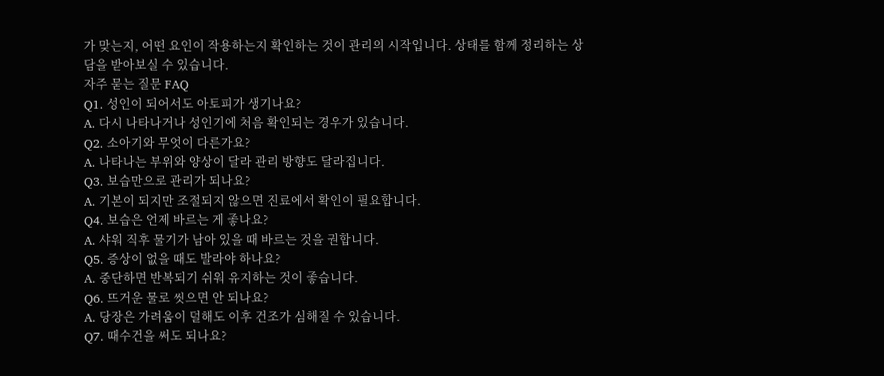가 맞는지, 어떤 요인이 작용하는지 확인하는 것이 관리의 시작입니다. 상태를 함께 정리하는 상담을 받아보실 수 있습니다.
자주 묻는 질문 FAQ
Q1. 성인이 되어서도 아토피가 생기나요?
A. 다시 나타나거나 성인기에 처음 확인되는 경우가 있습니다.
Q2. 소아기와 무엇이 다른가요?
A. 나타나는 부위와 양상이 달라 관리 방향도 달라집니다.
Q3. 보습만으로 관리가 되나요?
A. 기본이 되지만 조절되지 않으면 진료에서 확인이 필요합니다.
Q4. 보습은 언제 바르는 게 좋나요?
A. 샤워 직후 물기가 남아 있을 때 바르는 것을 권합니다.
Q5. 증상이 없을 때도 발라야 하나요?
A. 중단하면 반복되기 쉬워 유지하는 것이 좋습니다.
Q6. 뜨거운 물로 씻으면 안 되나요?
A. 당장은 가려움이 덜해도 이후 건조가 심해질 수 있습니다.
Q7. 때수건을 써도 되나요?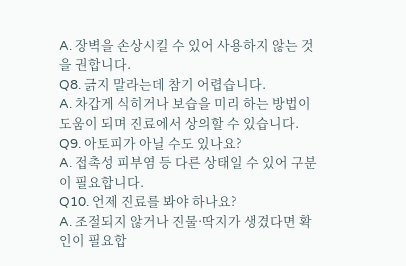A. 장벽을 손상시킬 수 있어 사용하지 않는 것을 권합니다.
Q8. 긁지 말라는데 참기 어렵습니다.
A. 차갑게 식히거나 보습을 미리 하는 방법이 도움이 되며 진료에서 상의할 수 있습니다.
Q9. 아토피가 아닐 수도 있나요?
A. 접촉성 피부염 등 다른 상태일 수 있어 구분이 필요합니다.
Q10. 언제 진료를 봐야 하나요?
A. 조절되지 않거나 진물·딱지가 생겼다면 확인이 필요합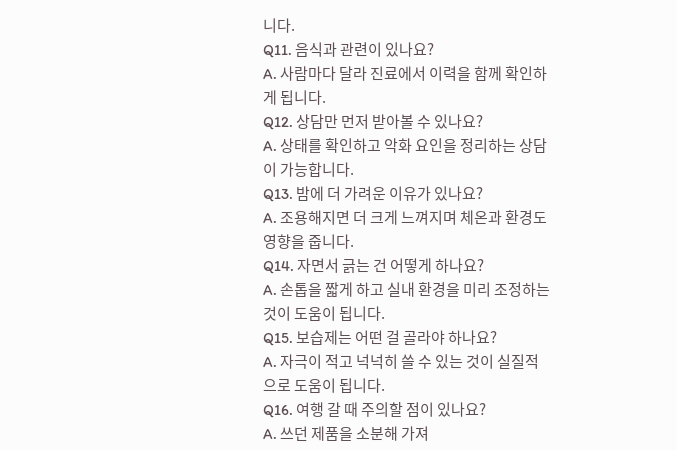니다.
Q11. 음식과 관련이 있나요?
A. 사람마다 달라 진료에서 이력을 함께 확인하게 됩니다.
Q12. 상담만 먼저 받아볼 수 있나요?
A. 상태를 확인하고 악화 요인을 정리하는 상담이 가능합니다.
Q13. 밤에 더 가려운 이유가 있나요?
A. 조용해지면 더 크게 느껴지며 체온과 환경도 영향을 줍니다.
Q14. 자면서 긁는 건 어떻게 하나요?
A. 손톱을 짧게 하고 실내 환경을 미리 조정하는 것이 도움이 됩니다.
Q15. 보습제는 어떤 걸 골라야 하나요?
A. 자극이 적고 넉넉히 쓸 수 있는 것이 실질적으로 도움이 됩니다.
Q16. 여행 갈 때 주의할 점이 있나요?
A. 쓰던 제품을 소분해 가져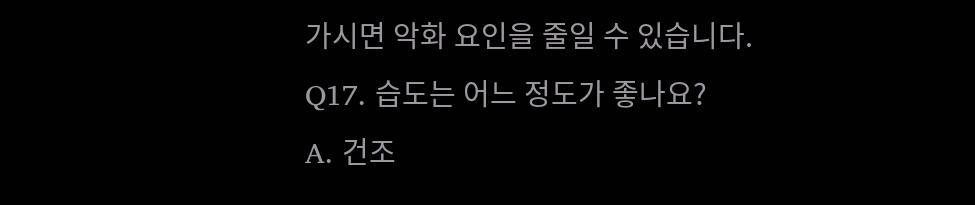가시면 악화 요인을 줄일 수 있습니다.
Q17. 습도는 어느 정도가 좋나요?
A. 건조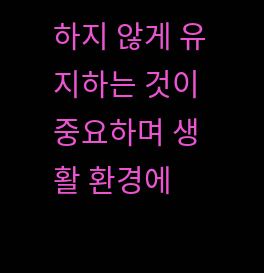하지 않게 유지하는 것이 중요하며 생활 환경에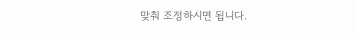맞춰 조정하시면 됩니다.